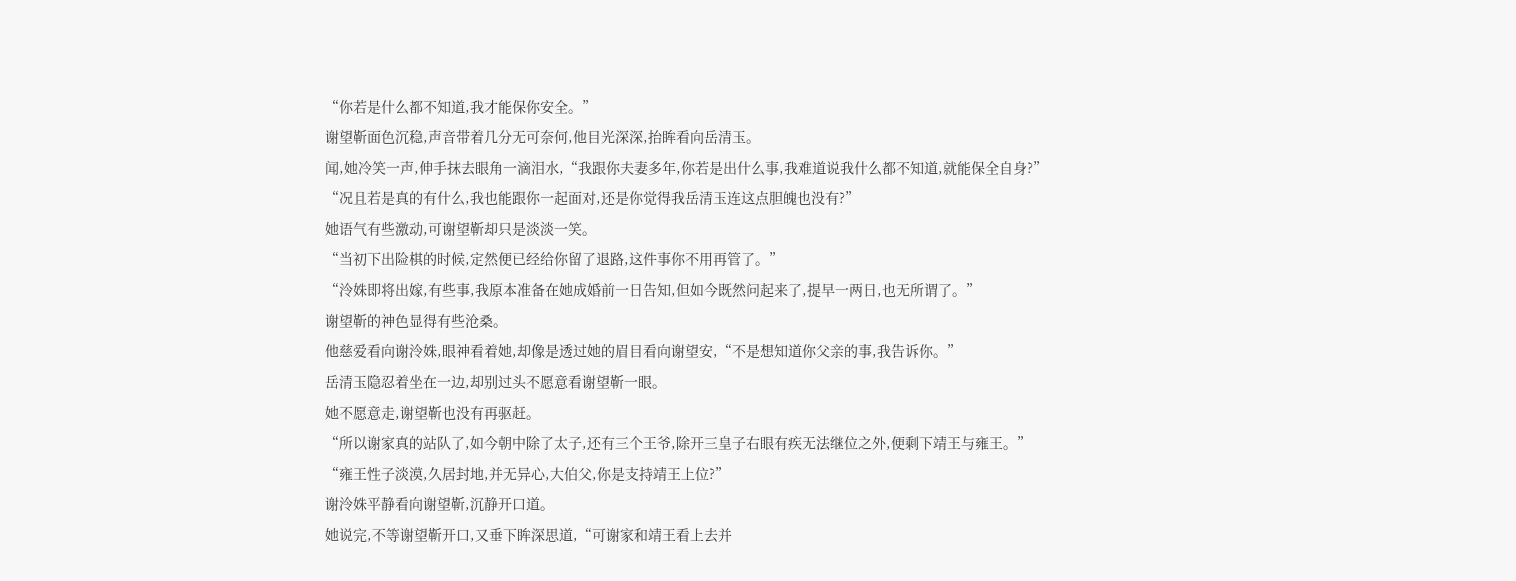“你若是什么都不知道,我才能保你安全。”
谢望靳面色沉稳,声音带着几分无可奈何,他目光深深,抬眸看向岳清玉。
闻,她冷笑一声,伸手抹去眼角一滴泪水,“我跟你夫妻多年,你若是出什么事,我难道说我什么都不知道,就能保全自身?”
“况且若是真的有什么,我也能跟你一起面对,还是你觉得我岳清玉连这点胆魄也没有?”
她语气有些激动,可谢望靳却只是淡淡一笑。
“当初下出险棋的时候,定然便已经给你留了退路,这件事你不用再管了。”
“泠姝即将出嫁,有些事,我原本准备在她成婚前一日告知,但如今既然问起来了,提早一两日,也无所谓了。”
谢望靳的神色显得有些沧桑。
他慈爱看向谢泠姝,眼神看着她,却像是透过她的眉目看向谢望安,“不是想知道你父亲的事,我告诉你。”
岳清玉隐忍着坐在一边,却别过头不愿意看谢望靳一眼。
她不愿意走,谢望靳也没有再驱赶。
“所以谢家真的站队了,如今朝中除了太子,还有三个王爷,除开三皇子右眼有疾无法继位之外,便剩下靖王与雍王。”
“雍王性子淡漠,久居封地,并无异心,大伯父,你是支持靖王上位?”
谢泠姝平静看向谢望靳,沉静开口道。
她说完,不等谢望靳开口,又垂下眸深思道,“可谢家和靖王看上去并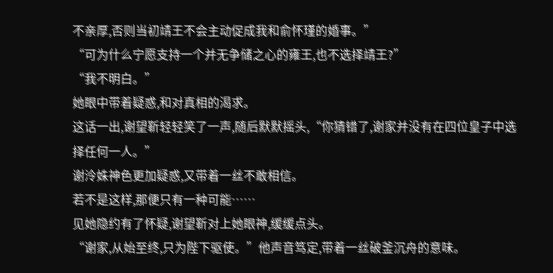不亲厚,否则当初靖王不会主动促成我和俞怀瑾的婚事。”
“可为什么宁愿支持一个并无争储之心的雍王,也不选择靖王?”
“我不明白。”
她眼中带着疑惑,和对真相的渴求。
这话一出,谢望靳轻轻笑了一声,随后默默摇头,“你猜错了,谢家并没有在四位皇子中选择任何一人。”
谢泠姝神色更加疑惑,又带着一丝不敢相信。
若不是这样,那便只有一种可能……
见她隐约有了怀疑,谢望靳对上她眼神,缓缓点头。
“谢家,从始至终,只为陛下驱使。”他声音笃定,带着一丝破釜沉舟的意味。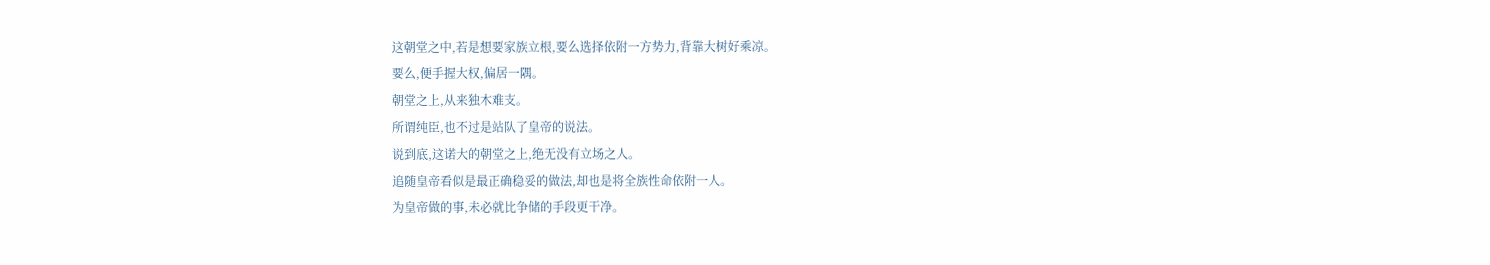这朝堂之中,若是想要家族立根,要么选择依附一方势力,背靠大树好乘凉。
要么,便手握大权,偏居一隅。
朝堂之上,从来独木难支。
所谓纯臣,也不过是站队了皇帝的说法。
说到底,这诺大的朝堂之上,绝无没有立场之人。
追随皇帝看似是最正确稳妥的做法,却也是将全族性命依附一人。
为皇帝做的事,未必就比争储的手段更干净。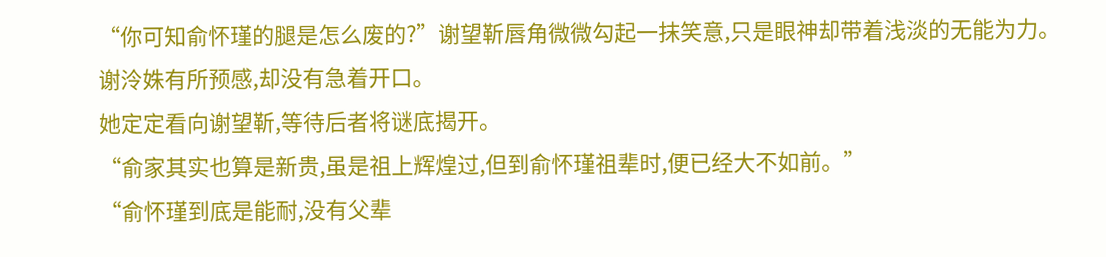“你可知俞怀瑾的腿是怎么废的?”谢望靳唇角微微勾起一抹笑意,只是眼神却带着浅淡的无能为力。
谢泠姝有所预感,却没有急着开口。
她定定看向谢望靳,等待后者将谜底揭开。
“俞家其实也算是新贵,虽是祖上辉煌过,但到俞怀瑾祖辈时,便已经大不如前。”
“俞怀瑾到底是能耐,没有父辈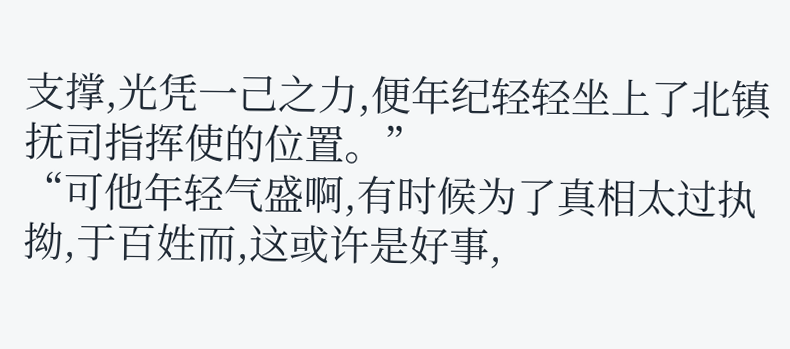支撑,光凭一己之力,便年纪轻轻坐上了北镇抚司指挥使的位置。”
“可他年轻气盛啊,有时候为了真相太过执拗,于百姓而,这或许是好事,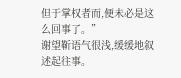但于掌权者而,便未必是这么回事了。”
谢望靳语气很浅,缓缓地叙述起往事。